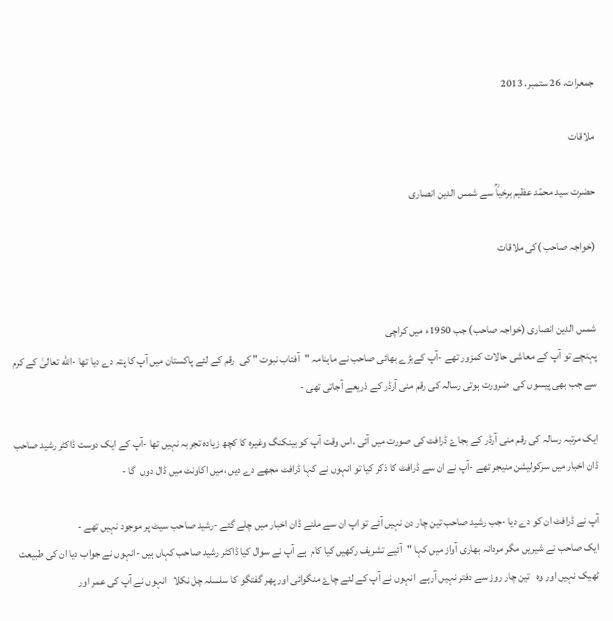جمعرات، 26 ستمبر، 2013

ملاقات

حضرت سید محمّد عظیم برخیاؒ سے شمس الدین انصاری

(خواجہ صاحب )کی ملاقات


شمس الدین انصاری (خواجہ صاحب) جب 1950ء میں کراچی
پہنچے تو آپ کے معاشی حالات کمزور تھے -آپ کےبڑے بھائی صاحب نے ماہنامہ "آفتاب نبوت " کی  رقم کے لئے پاکستان میں آپ کا پتہ دے دیا تھا -الله تعالیٰ کے کرم سے جب بھی پیسوں کی  ضرورت ہوتی رسالہ کی رقم منی آرڈر کے ذریعے آجاتی تھی -

ایک مرتبہ رسالہ کی رقم منی آرڈر کے بجاۓ ڈرافٹ کی صورت میں آئی ،اس وقت آپ کو بینکنگ وغیرہ کا کچھ زیادہ تجربہ نہیں تھا -آپ کے ایک دوست ڈاکٹر رشید صاحب ڈان اخبار میں سرکولیشن منیجر تھے -آپ نے ان سے ڈرافٹ کا ذکر کیا تو انہوں نے کہا ڈرافٹ مجھے دے دیں ،میں اکاونٹ میں ڈال دوں  گا -

آپ نے ڈرافٹ ان کو دے دیا -جب رشید صاحب تین چار دن نہیں آئے تو اپ ان سے ملنے ڈان اخبار میں چلے گئے -رشید صاحب سیٹ پر موجود نہیں تھے -
ایک صاحب نے شیریں مگر مردانہ بھاری آواز میں کہا "آئیے تشریف رکھیں کیا کام  ہے آپ نے سوال کیا ڈاکٹر رشید صاحب کہاں ہیں -انہوں نے جواب دیا ان کی طبیعت ٹھیک نہیں اور وہ   تین چار روز سے دفتر نہیں آرہے  انہوں نے آپ کے لئے چاۓ منگوائی اور پھر گفتگو کا سلسلہ چل نکلا   انہوں نے آپ کی عمر اور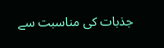جذبات کی مناسبت سے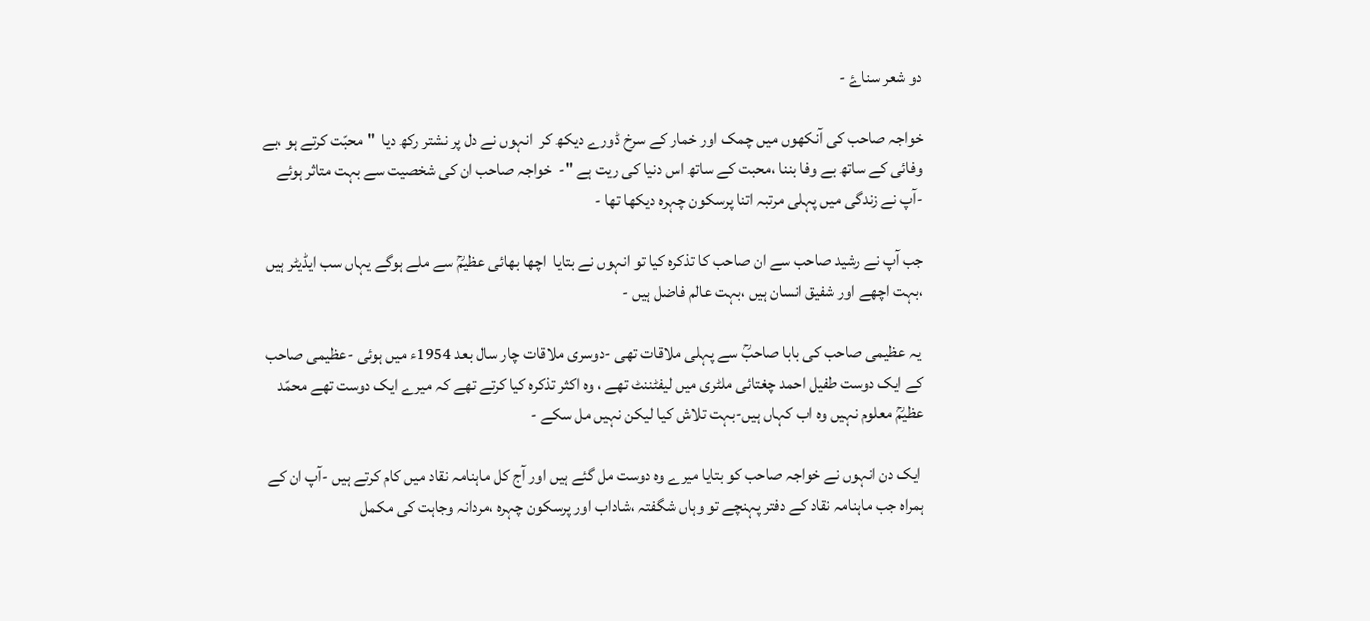دو شعر سناۓ -

خواجہ صاحب کی آنکھوں میں چمک اور خمار کے سرخ ڈورے دیکھ کر  انہوں نے دل پر نشتر رکھ دیا  "محبّت کرتے ہو ،بے وفائی کے ساتھ بے وفا بننا ،محبت کے ساتھ اس دنیا کی ریت ہے "-  خواجہ صاحب ان کی شخصیت سے بہت متاثر ہوئے -آپ نے زندگی میں پہلی مرتبہ اتنا پرسکون چہرہ دیکھا تھا -

جب آپ نے رشید صاحب سے ان صاحب کا تذکرہ کیا تو انہوں نے بتایا  اچھا بھائی عظیمؒ سے ملے ہوگے یہاں سب ایڈیٹر ہیں ،بہت اچھے اور شفیق انسان ہیں ،بہت عالم فاضل ہیں -

 یہ عظیمی صاحب کی بابا صاحبؒ سے پہلی ملاقات تھی -دوسری ملاقات چار سال بعد 1954ء میں ہوئی -عظیمی صاحب کے ایک دوست طفیل احمد چغتائی ملٹری میں لیفٹننٹ تھے ، وہ اکثر تذکرہ کیا کرتے تھے کہ میرے ایک دوست تھے محمّد عظیمؒ معلوم نہیں وہ اب کہاں ہیں-بہت تلاش کیا لیکن نہیں مل سکے -

 ایک دن انہوں نے خواجہ صاحب کو بتایا میرے وہ دوست مل گئے ہیں اور آج کل ماہنامہ نقاد میں کام کرتے ہیں -آپ ان کے ہمراہ جب ماہنامہ نقاد کے دفتر پہنچے تو وہاں شگفتہ ،شاداب اور پرسکون چہرہ ،مردانہ وجاہت کی مکمل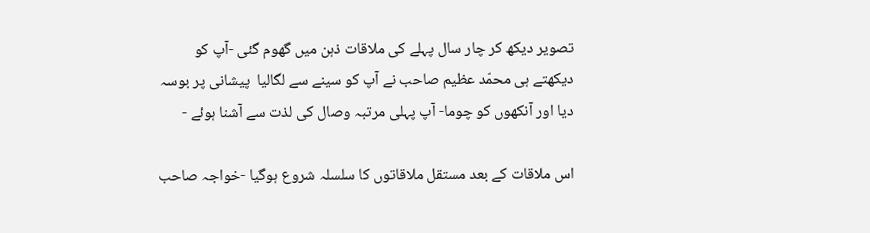تصویر دیکھ کر چار سال پہلے کی ملاقات ذہن میں گھوم گئی -آپ کو دیکھتے ہی محمّد عظیم صاحب نے آپ کو سینے سے لگالیا  پیشانی پر بوسہ دیا اور آنکھوں کو چوما- آپ پہلی مرتبہ وصال کی لذت سے آشنا ہوئے -

اس ملاقات کے بعد مستقل ملاقاتوں کا سلسلہ شروع ہوگیا -خواجہ صاحب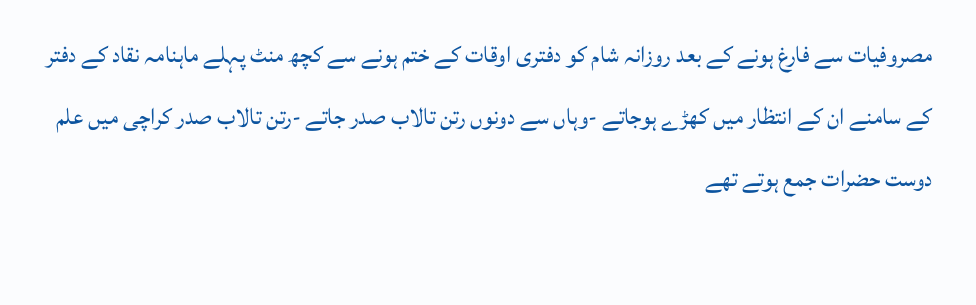مصروفیات سے فارغ ہونے کے بعد روزانہ شام کو دفتری اوقات کے ختم ہونے سے کچھ منٹ پہلے ماہنامہ نقاد کے دفتر کے سامنے ان کے انتظار میں کھڑے ہوجاتے -وہاں سے دونوں رتن تالاب صدر جاتے -رتن تالاب صدر کراچی میں علم دوست حضرات جمع ہوتے تھے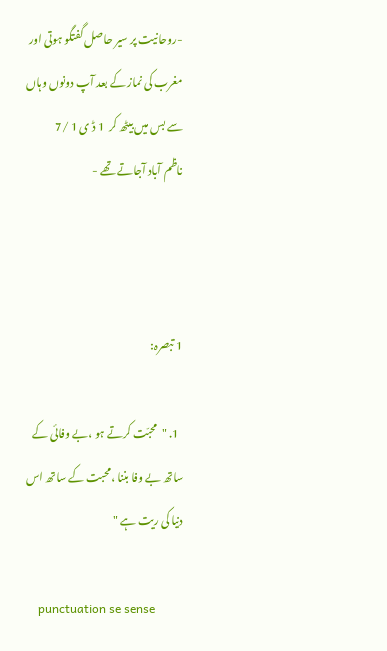-روحانیت پر سیر حاصل گفتگو ہوتی اور مغرب کی نماز کے بعد آپ دونوں وہاں سے بس میں بیٹھ کر  1 ڈ ی 1 /7     ناظم آباد آجاتے تھے -



1 تبصرہ:

  1. "محبّت کرتے ہو ،بے وفائی کے ساتھ بے وفا بننا ،محبت کے ساتھ اس دنیا کی ریت ہے "

    punctuation se sense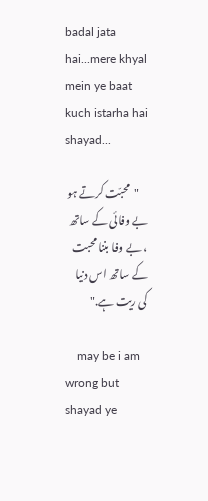badal jata hai...mere khyal mein ye baat kuch istarha hai shayad...

    "محبّت کرتے ہو بے وفائی کے ساتھ ، بے وفا بننا محبت کے ساتھ اس دنیا کی ریت ہے."

    may be i am wrong but shayad ye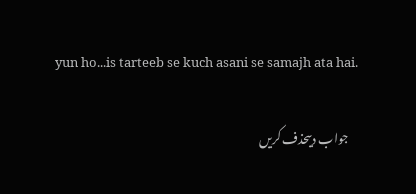yun ho...is tarteeb se kuch asani se samajh ata hai.

    جواب دیںحذف کریں